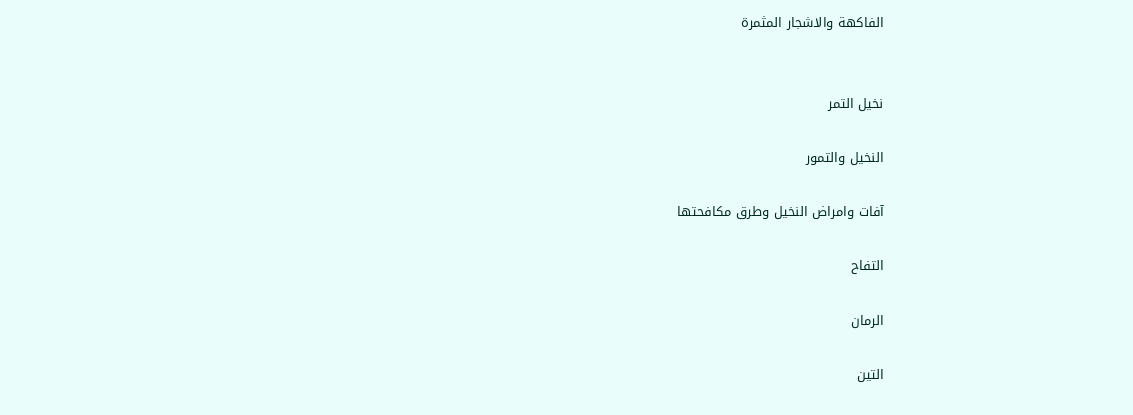الفاكهة والاشجار المثمرة


نخيل التمر

النخيل والتمور

آفات وامراض النخيل وطرق مكافحتها

التفاح

الرمان

التين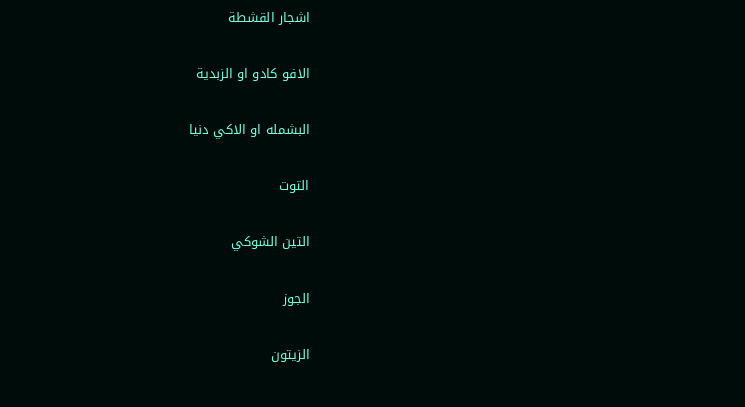اشجار القشطة

الافو كادو او الزبدية

البشمله او الاكي دنيا

التوت

التين الشوكي

الجوز

الزيتون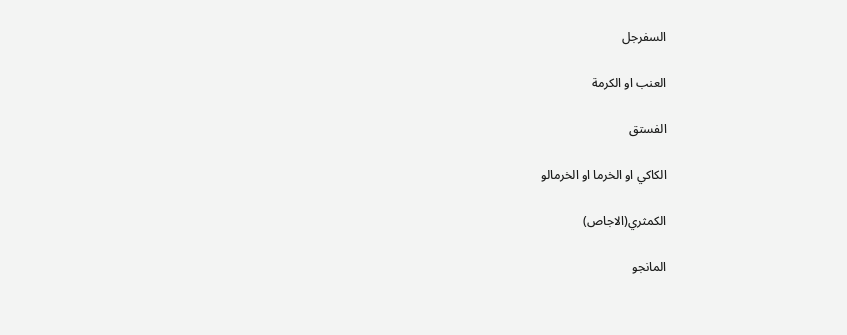السفرجل

العنب او الكرمة

الفستق

الكاكي او الخرما او الخرمالو

الكمثري(الاجاص)

المانجو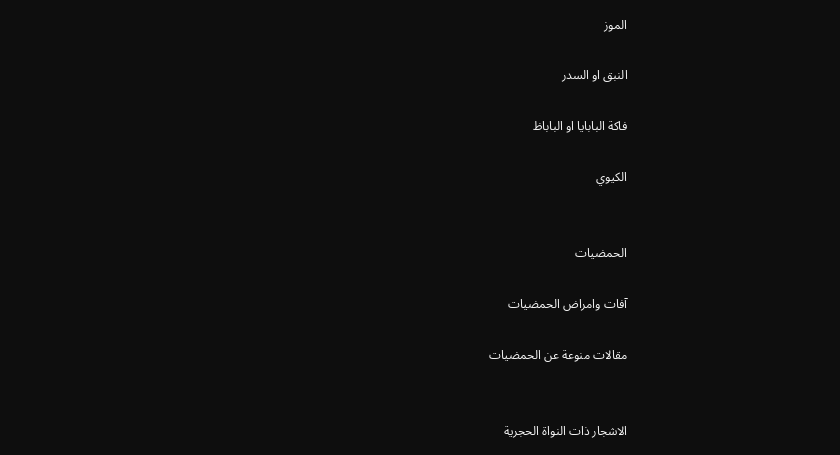الموز

النبق او السدر

فاكة البابايا او الباباظ

الكيوي


الحمضيات

آفات وامراض الحمضيات

مقالات منوعة عن الحمضيات


الاشجار ذات النواة الحجرية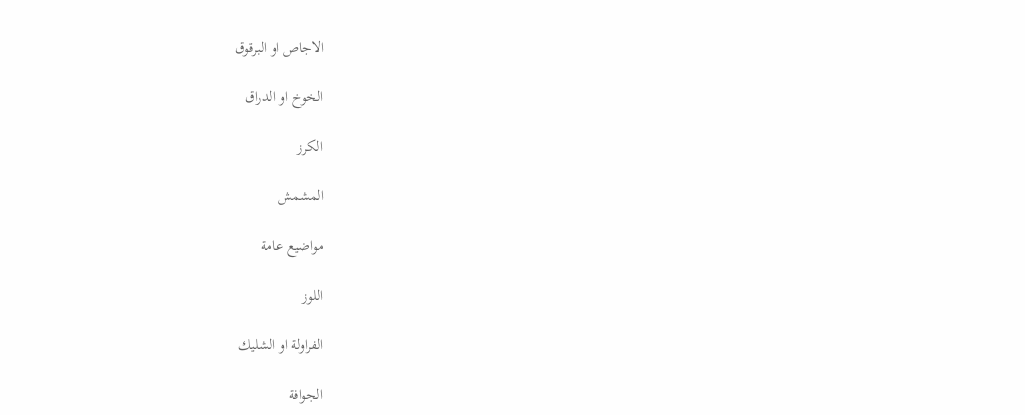الاجاص او البرقوق

الخوخ او الدراق

الكرز

المشمش

مواضيع عامة

اللوز

الفراولة او الشليك

الجوافة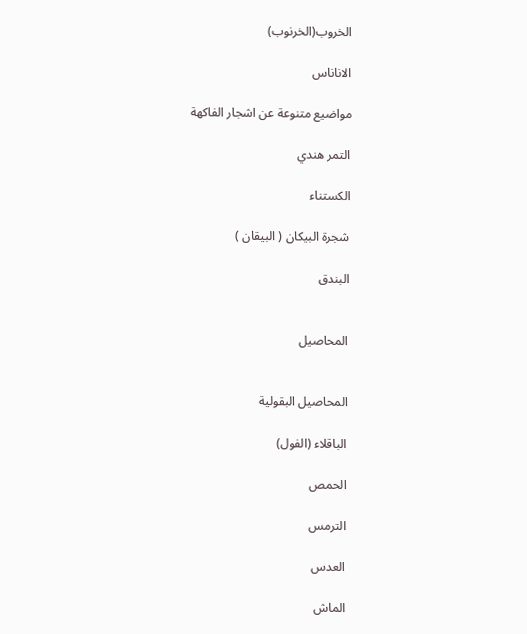الخروب(الخرنوب)

الاناناس

مواضيع متنوعة عن اشجار الفاكهة

التمر هندي

الكستناء

شجرة البيكان ( البيقان )

البندق


المحاصيل


المحاصيل البقولية

الباقلاء (الفول)

الحمص

الترمس

العدس

الماش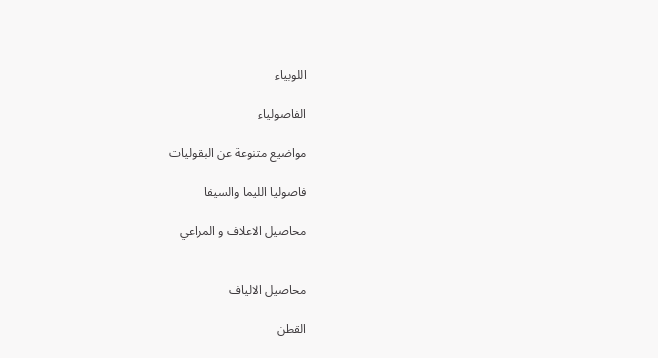اللوبياء

الفاصولياء

مواضيع متنوعة عن البقوليات

فاصوليا الليما والسيفا

محاصيل الاعلاف و المراعي


محاصيل الالياف

القطن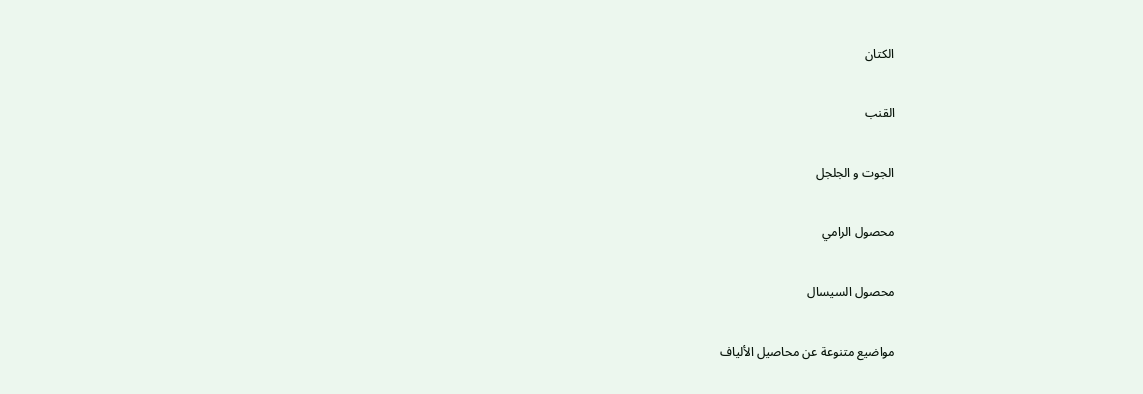الكتان

القنب

الجوت و الجلجل

محصول الرامي

محصول السيسال

مواضيع متنوعة عن محاصيل الألياف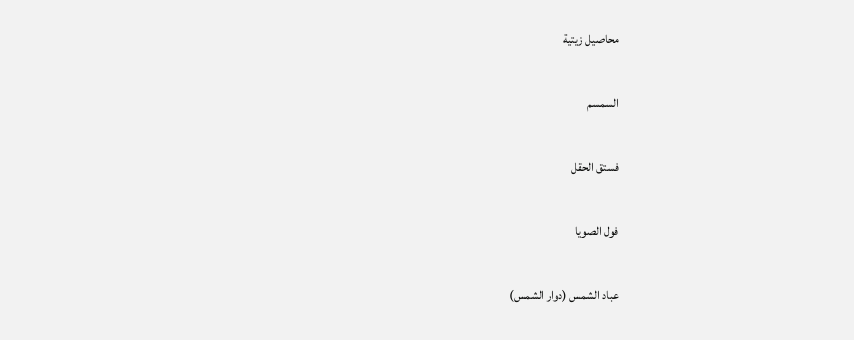محاصيل زيتية

السمسم

فستق الحقل

فول الصويا

عباد الشمس (دوار الشمس)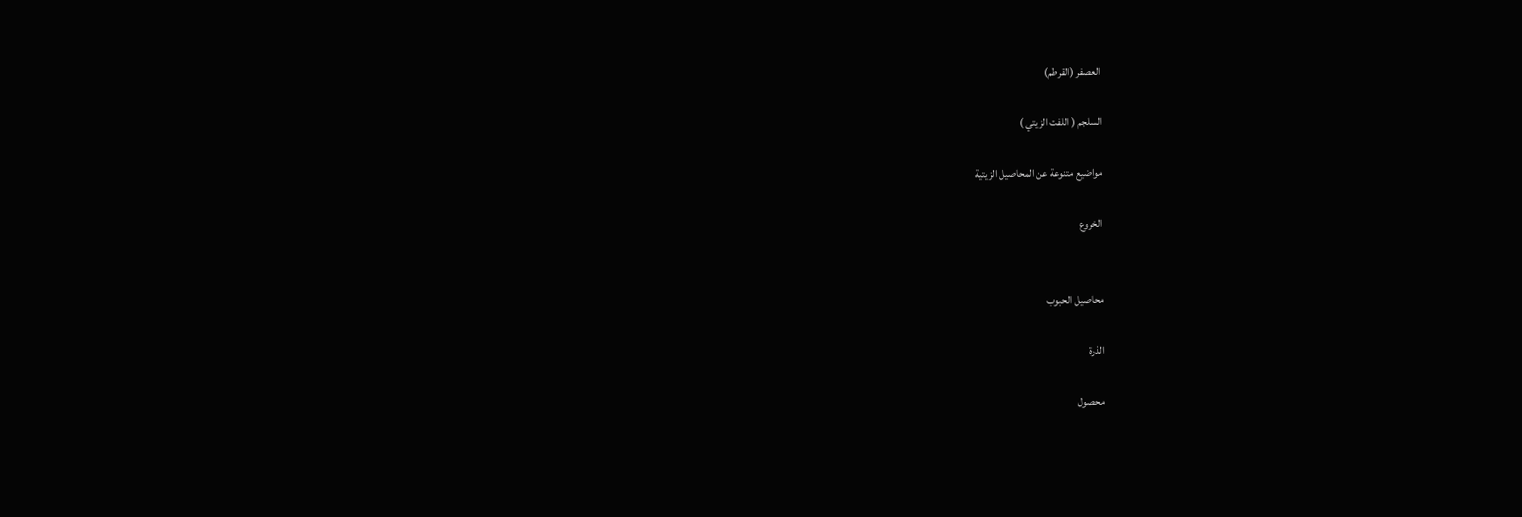العصفر (القرطم)

السلجم ( اللفت الزيتي )

مواضيع متنوعة عن المحاصيل الزيتية

الخروع


محاصيل الحبوب

الذرة

محصول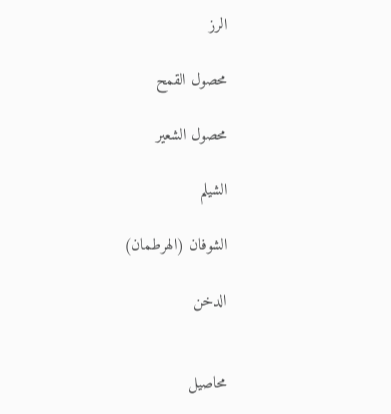الرز

محصول القمح

محصول الشعير

الشيلم

الشوفان (الهرطمان)

الدخن


محاصيل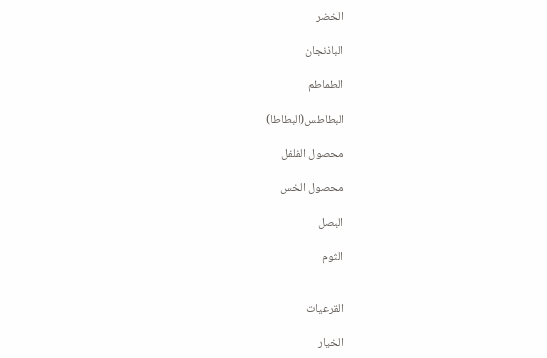الخضر

الباذنجان

الطماطم

البطاطس(البطاطا)

محصول الفلفل

محصول الخس

البصل

الثوم


القرعيات

الخيار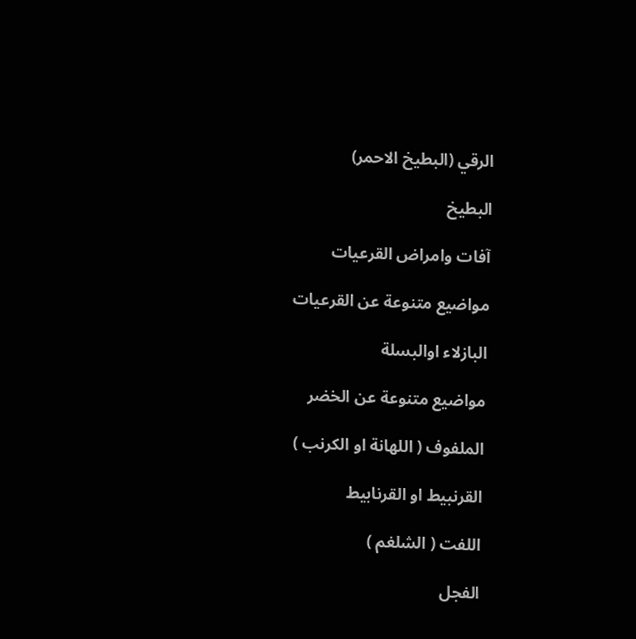الرقي (البطيخ الاحمر)

البطيخ

آفات وامراض القرعيات

مواضيع متنوعة عن القرعيات

البازلاء اوالبسلة

مواضيع متنوعة عن الخضر

الملفوف ( اللهانة او الكرنب )

القرنبيط او القرنابيط

اللفت ( الشلغم )

الفجل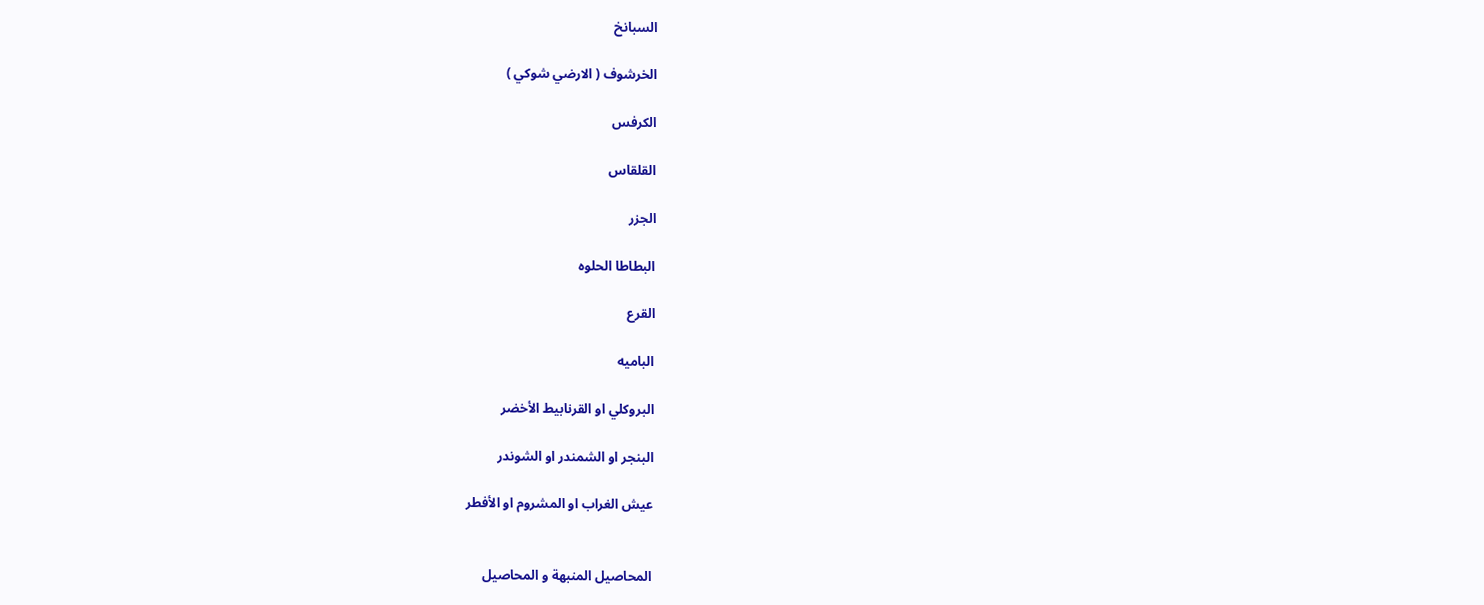السبانخ

الخرشوف ( الارضي شوكي )

الكرفس

القلقاس

الجزر

البطاطا الحلوه

القرع

الباميه

البروكلي او القرنابيط الأخضر

البنجر او الشمندر او الشوندر

عيش الغراب او المشروم او الأفطر


المحاصيل المنبهة و المحاصيل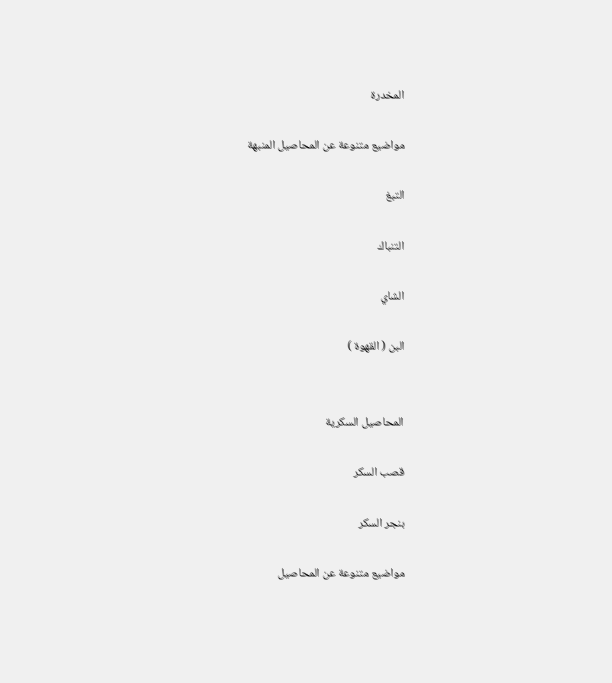المخدرة

مواضيع متنوعة عن المحاصيل المنبهة

التبغ

التنباك

الشاي

البن ( القهوة )


المحاصيل السكرية

قصب السكر

بنجر السكر

مواضيع متنوعة عن المحاصيل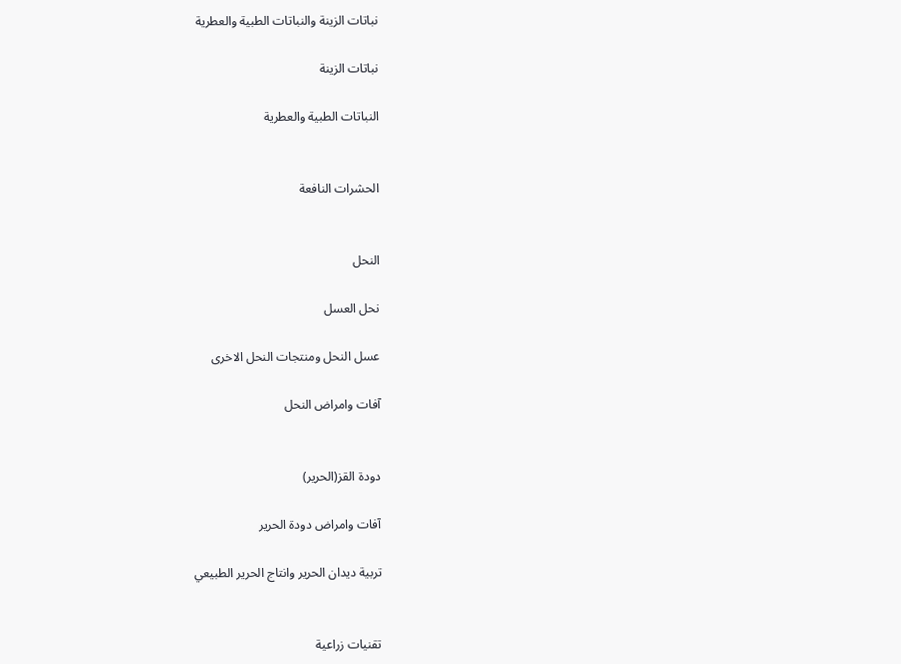نباتات الزينة والنباتات الطبية والعطرية

نباتات الزينة

النباتات الطبية والعطرية


الحشرات النافعة


النحل

نحل العسل

عسل النحل ومنتجات النحل الاخرى

آفات وامراض النحل


دودة القز(الحرير)

آفات وامراض دودة الحرير

تربية ديدان الحرير وانتاج الحرير الطبيعي


تقنيات زراعية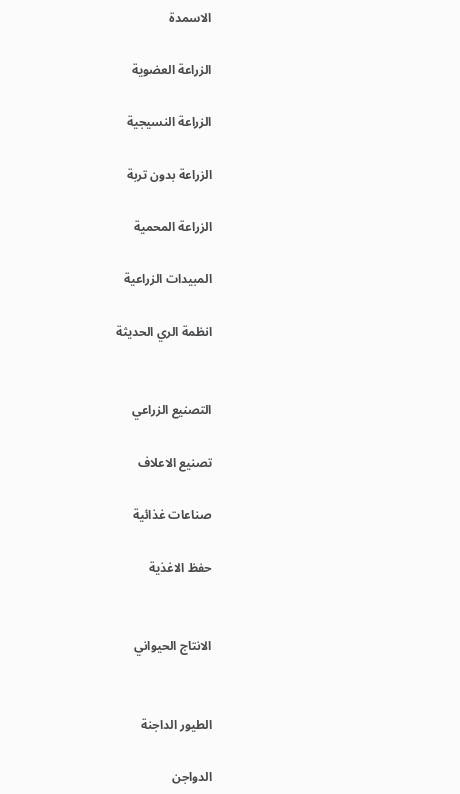الاسمدة

الزراعة العضوية

الزراعة النسيجية

الزراعة بدون تربة

الزراعة المحمية

المبيدات الزراعية

انظمة الري الحديثة


التصنيع الزراعي

تصنيع الاعلاف

صناعات غذائية

حفظ الاغذية


الانتاج الحيواني


الطيور الداجنة

الدواجن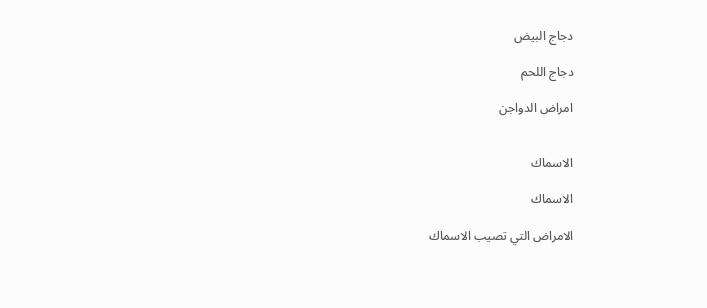دجاج البيض

دجاج اللحم

امراض الدواجن


الاسماك

الاسماك

الامراض التي تصيب الاسماك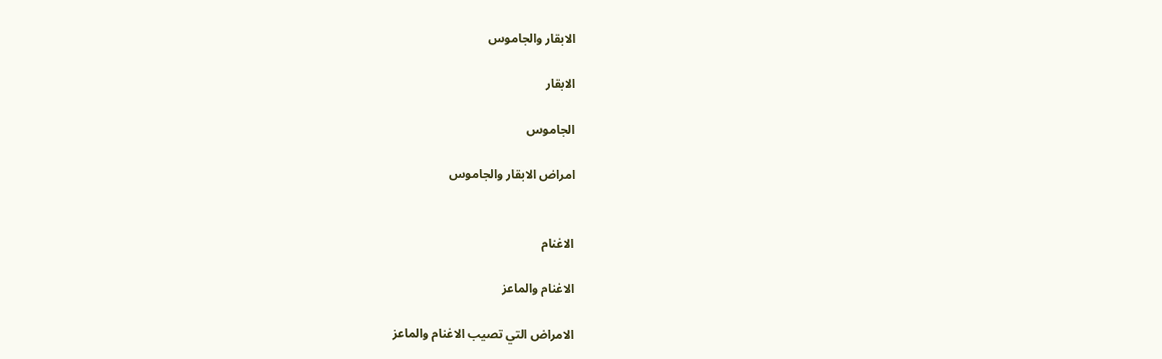الابقار والجاموس

الابقار

الجاموس

امراض الابقار والجاموس


الاغنام

الاغنام والماعز

الامراض التي تصيب الاغنام والماعز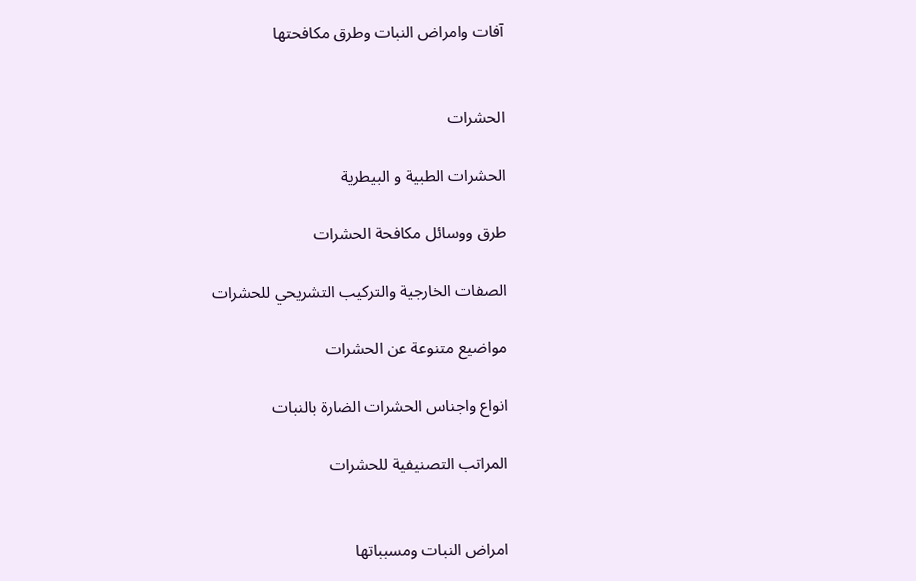آفات وامراض النبات وطرق مكافحتها


الحشرات

الحشرات الطبية و البيطرية

طرق ووسائل مكافحة الحشرات

الصفات الخارجية والتركيب التشريحي للحشرات

مواضيع متنوعة عن الحشرات

انواع واجناس الحشرات الضارة بالنبات

المراتب التصنيفية للحشرات


امراض النبات ومسبباتها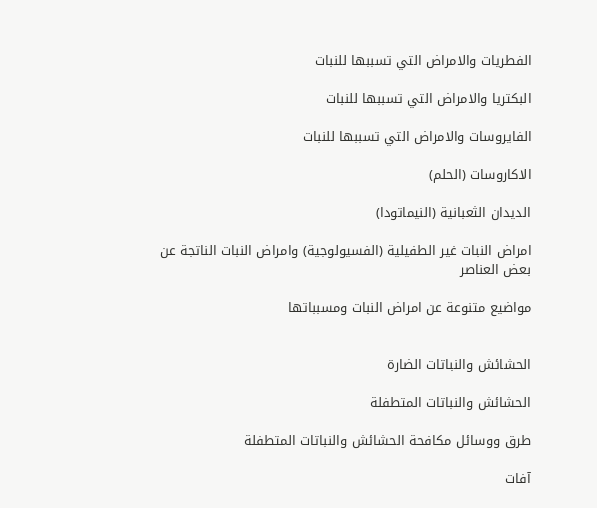الفطريات والامراض التي تسببها للنبات

البكتريا والامراض التي تسببها للنبات

الفايروسات والامراض التي تسببها للنبات

الاكاروسات (الحلم)

الديدان الثعبانية (النيماتودا)

امراض النبات غير الطفيلية (الفسيولوجية) وامراض النبات الناتجة عن بعض العناصر

مواضيع متنوعة عن امراض النبات ومسبباتها


الحشائش والنباتات الضارة

الحشائش والنباتات المتطفلة

طرق ووسائل مكافحة الحشائش والنباتات المتطفلة

آفات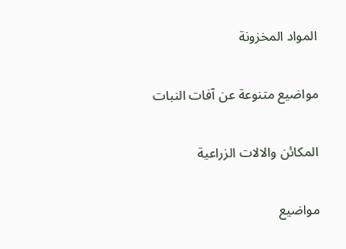المواد المخزونة

مواضيع متنوعة عن آفات النبات

المكائن والالات الزراعية

مواضيع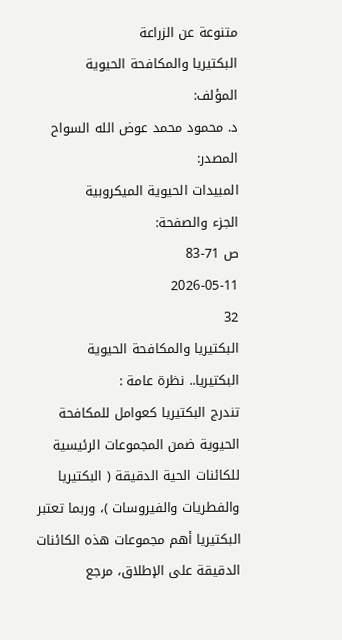متنوعة عن الزراعة
البكتيريا والمكافحة الحيوية
المؤلف:
د. محمود محمد عوض الله السواح
المصدر:
المبيدات الحيوية الميكروبية
الجزء والصفحة:
ص 71-83
2026-05-11
32
البكتيريا والمكافحة الحيوية
البكتيريا.. نظرة عامة :
تندرج البكتيريا كعوامل للمكافحة الحيوية ضمن المجموعات الرئيسية للكائنات الحية الدقيقة ( البكتيريا والفطريات والفيروسات )، وربما تعتبر البكتيريا أهم مجموعات هذه الكائنات الدقيقة على الإطلاق، مرجع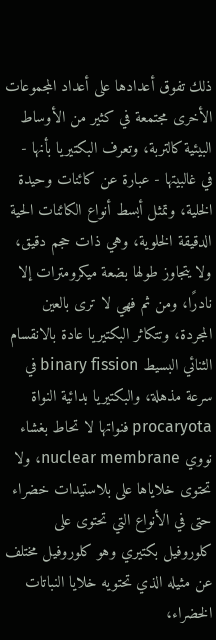ذلك تفوق أعدادها على أعداد المجموعات الأخرى مجتمعة في كثير من الأوساط البيئية كالتربة، وتعرف البكتيريا بأنها - في غالبيتها - عبارة عن كائنات وحيدة الخلية، وتمثل أبسط أنواع الكائنات الحية الدقيقة الخلوية، وهي ذات حجم دقيق، ولا يتجاوز طولها بضعة ميكرومترات إلا نادرًا، ومن ثم فهي لا ترى بالعين المجردة، وتتكاثر البكتيريا عادة بالانقسام الثنائي البسيط binary fission في سرعة مذهلة، والبكتيريا بدائية النواة procaryota فنواتها لا تحاط بغشاء نووي nuclear membrane، ولا تحتوى خلاياها على بلاستيدات خضراء حتى في الأنواع التي تحتوى على كلوروفيل بكتيري وهو كلوروفيل مختلف عن مثيله الذي تحتويه خلايا النباتات الخضراء،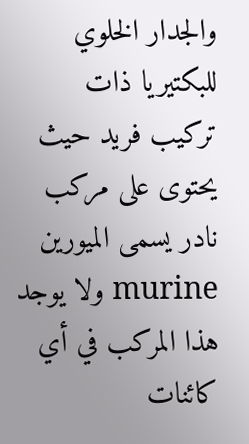والجدار الخلوي للبكتيريا ذات تركيب فريد حيث يحتوى على مركب نادر يسمى الميورين murine ولا يوجد هذا المركب في أي كائنات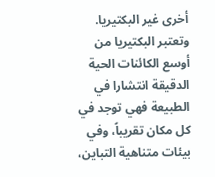أخرى غير البكتيريا.
وتعتبر البكتيريا من أوسع الكائنات الحية الدقيقة انتشارا في الطبيعة فهي توجد في كل مكان تقريباً، وفي بيئات متناهية التباين،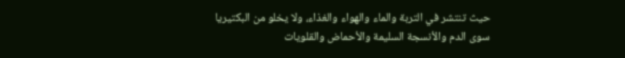حيث تنتشر في التربة والماء والهواء والغذاء، ولا يخلو من البكتيريا سوى الدم والأنسجة السليمة والأحماض والقلويات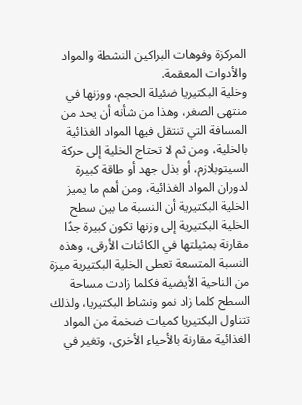المركزة وفوهات البراكين النشطة والمواد والأدوات المعقمة.
وخلية البكتيريا ضئيلة الحجم، ووزنها في منتهى الصغر، وهذا من شأنه أن يحد من المسافة التي تنتقل فيها المواد الغذائية بالخلية، ومن ثم لا تحتاج الخلية إلى حركة السيتوبلازم، أو بذل جهد أو طاقة كبيرة لدوران المواد الغذائية، ومن أهم ما يميز الخلية البكتيرية أن النسبة ما بين سطح الخلية البكتيرية إلى وزنها تكون كبيرة جدًا مقارنة بمثيلتها في الكائنات الأرقى، وهذه النسبة المتسعة تعطى الخلية البكتيرية ميزة من الناحية الأيضية فكلما زادت مساحة السطح كلما زاد نمو ونشاط البكتيريا، ولذلك تتناول البكتيريا كميات ضخمة من المواد الغذائية مقارنة بالأحياء الأخرى، وتغير في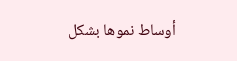أوساط نموها بشكل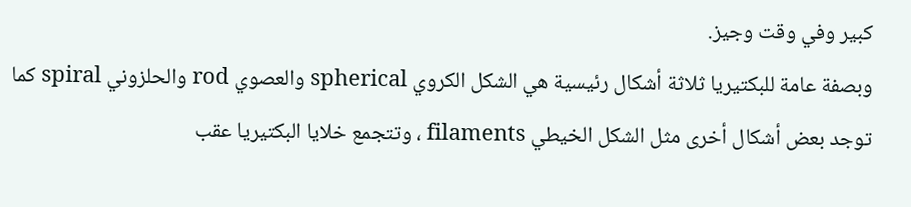كبير وفي وقت وجيز.
وبصفة عامة للبكتيريا ثلاثة أشكال رئيسية هي الشكل الكروي spherical والعصوي rod والحلزوني spiral كما توجد بعض أشكال أخرى مثل الشكل الخيطي filaments ، وتتجمع خلايا البكتيريا عقب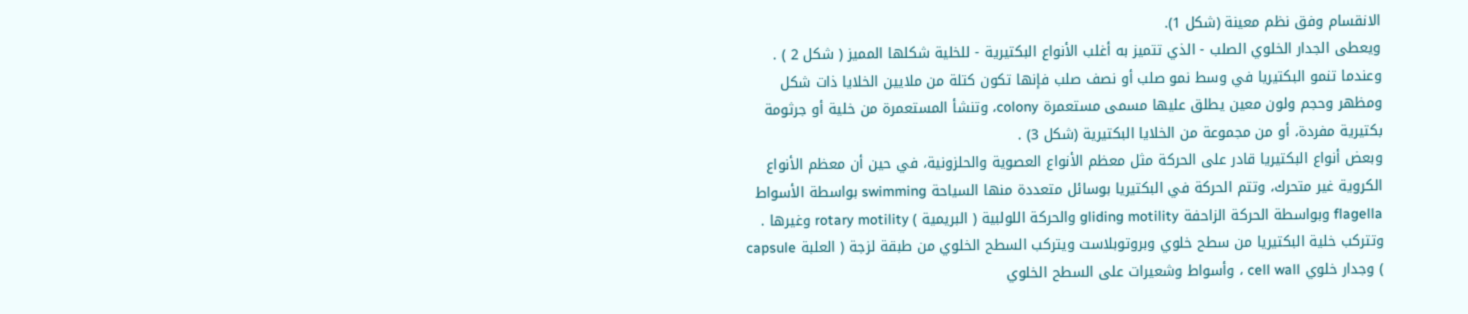الانقسام وفق نظم معينة (شكل 1).
ويعطى الجدار الخلوي الصلب - الذي تتميز به أغلب الأنواع البكتيرية - للخلية شكلها المميز ( شكل 2 ) .
وعندما تنمو البكتيريا في وسط نمو صلب أو نصف صلب فإنها تكون كتلة من ملايين الخلايا ذات شكل ومظهر وحجم ولون معين يطلق عليها مسمى مستعمرة colony، وتنشأ المستعمرة من خلية أو جرثومة بكتيرية مفردة، أو من مجموعة من الخلايا البكتيرية (شكل 3) .
وبعض أنواع البكتيريا قادر على الحركة مثل معظم الأنواع العصوية والحلزونية، في حين أن معظم الأنواع الكروية غير متحرك، وتتم الحركة في البكتيريا بوسائل متعددة منها السياحة swimming بواسطة الأسواط flagella وبواسطة الحركة الزاحفة gliding motility والحركة اللولبية ( البريمية ) rotary motility وغيرها .
وتتركب خلية البكتيريا من سطح خلوي وبروتوبلاست ويتركب السطح الخلوي من طبقة لزجة ( العلبة capsule ) وجدار خلوي cell wall ، وأسواط وشعيرات على السطح الخلوي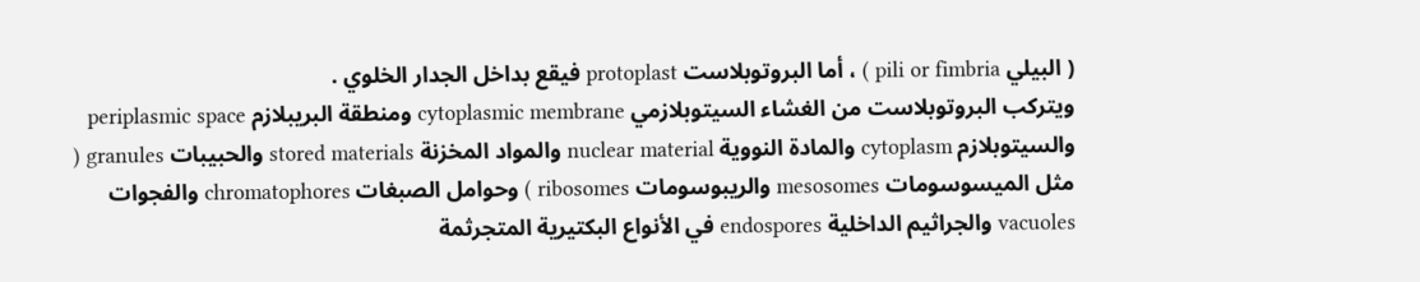( البيلي pili or fimbria ) ، أما البروتوبلاست protoplast فيقع بداخل الجدار الخلوي .
ويتركب البروتوبلاست من الغشاء السيتوبلازمي cytoplasmic membrane ومنطقة البريبلازم periplasmic space والسيتوبلازم cytoplasm والمادة النووية nuclear material والمواد المخزنة stored materials والحبيبات granules ( مثل الميسوسومات mesosomes والريبوسومات ribosomes ) وحوامل الصبغات chromatophores والفجوات vacuoles والجراثيم الداخلية endospores في الأنواع البكتيرية المتجرثمة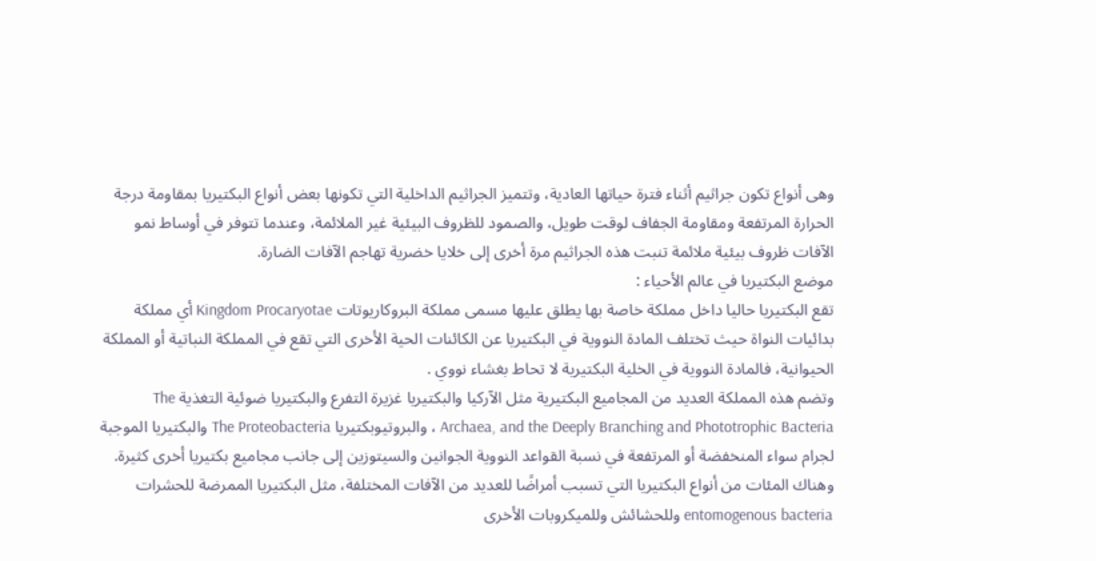وهى أنواع تكون جراثيم أثناء فترة حياتها العادية، وتتميز الجراثيم الداخلية التي تكونها بعض أنواع البكتيريا بمقاومة درجة الحرارة المرتفعة ومقاومة الجفاف لوقت طويل، والصمود للظروف البيئية غير الملائمة، وعندما تتوفر في أوساط نمو الآفات ظروف بيئية ملائمة تنبت هذه الجراثيم مرة أخرى إلى خلايا خضرية تهاجم الآفات الضارة.
موضع البكتيريا في عالم الأحياء :
تقع البكتيريا حاليا داخل مملكة خاصة بها يطلق عليها مسمى مملكة البروكاريوتات Kingdom Procaryotae أي مملكة بدائيات النواة حيث تختلف المادة النووية في البكتيريا عن الكائنات الحية الأخرى التي تقع في المملكة النباتية أو المملكة الحيوانية، فالمادة النووية في الخلية البكتيرية لا تحاط بغشاء نووي .
وتضم هذه المملكة العديد من المجاميع البكتيرية مثل الآركيا والبكتيريا غزيرة التفرع والبكتيريا ضوئية التغذية The Archaea, and the Deeply Branching and Phototrophic Bacteria ، والبروتيوبكتيريا The Proteobacteria والبكتيريا الموجبة لجرام سواء المنخفضة أو المرتفعة في نسبة القواعد النووية الجوانين والسيتوزين إلى جانب مجاميع بكتيريا أخرى كثيرة.
وهناك المئات من أنواع البكتيريا التي تسبب أمراضًا للعديد من الآفات المختلفة، مثل البكتيريا الممرضة للحشرات entomogenous bacteria وللحشائش وللميكروبات الأخرى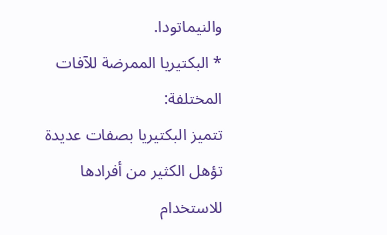والنيماتودا.
* البكتيريا الممرضة للآفات المختلفة:
تتميز البكتيريا بصفات عديدة تؤهل الكثير من أفرادها للاستخدام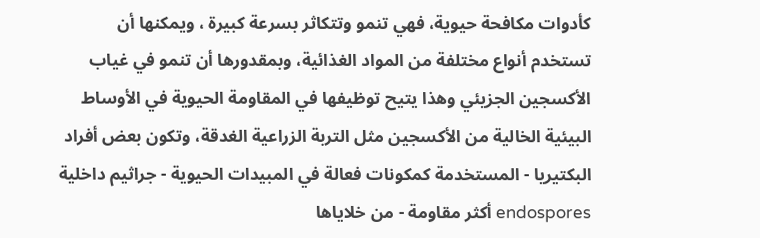كأدوات مكافحة حيوية، فهي تنمو وتتكاثر بسرعة كبيرة ، ويمكنها أن تستخدم أنواع مختلفة من المواد الغذائية، وبمقدورها أن تنمو في غياب الأكسجين الجزيئي وهذا يتيح توظيفها في المقاومة الحيوية في الأوساط البيئية الخالية من الأكسجين مثل التربة الزراعية الغدقة، وتكون بعض أفراد البكتيريا - المستخدمة كمكونات فعالة في المبيدات الحيوية - جراثيم داخلية endospores أكثر مقاومة - من خلاياها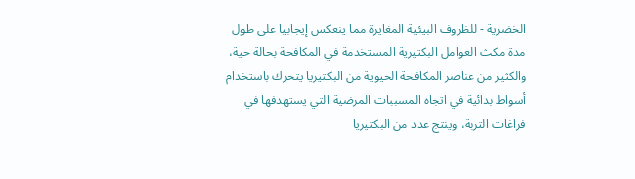الخضرية - للظروف البيئية المغايرة مما ينعكس إيجابيا على طول مدة مكث العوامل البكتيرية المستخدمة في المكافحة بحالة حية، والكثير من عناصر المكافحة الحيوية من البكتيريا يتحرك باستخدام أسواط بدائية في اتجاه المسببات المرضية التي يستهدفها في فراغات التربة، وينتج عدد من البكتيريا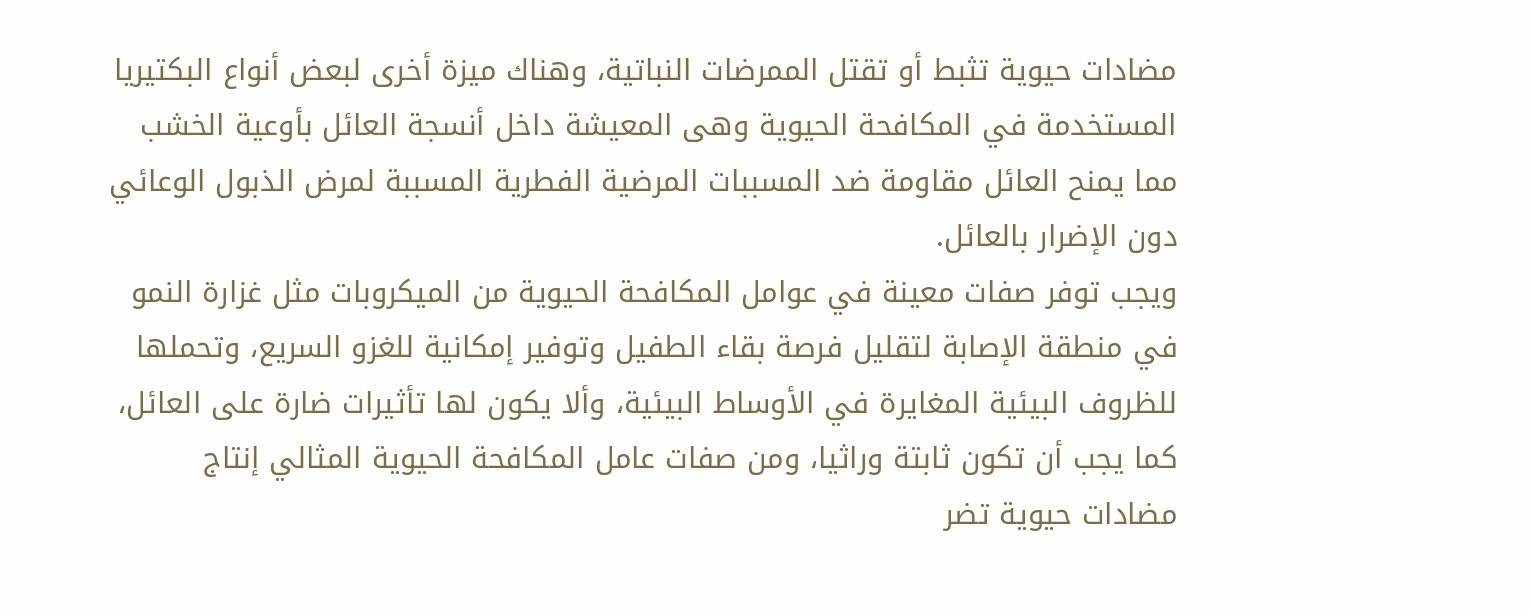مضادات حيوية تثبط أو تقتل الممرضات النباتية، وهناك ميزة أخرى لبعض أنواع البكتيريا المستخدمة في المكافحة الحيوية وهى المعيشة داخل أنسجة العائل بأوعية الخشب مما يمنح العائل مقاومة ضد المسببات المرضية الفطرية المسببة لمرض الذبول الوعائي دون الإضرار بالعائل.
ويجب توفر صفات معينة في عوامل المكافحة الحيوية من الميكروبات مثل غزارة النمو في منطقة الإصابة لتقليل فرصة بقاء الطفيل وتوفير إمكانية للغزو السريع، وتحملها للظروف البيئية المغايرة في الأوساط البيئية، وألا يكون لها تأثيرات ضارة على العائل، كما يجب أن تكون ثابتة وراثيا، ومن صفات عامل المكافحة الحيوية المثالي إنتاج مضادات حيوية تضر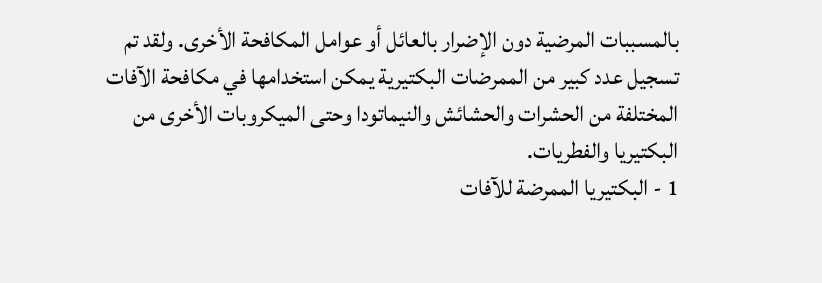بالمسببات المرضية دون الإضرار بالعائل أو عوامل المكافحة الأخرى. ولقد تم تسجيل عدد كبير من الممرضات البكتيرية يمكن استخدامها في مكافحة الآفات المختلفة من الحشرات والحشائش والنيماتودا وحتى الميكروبات الأخرى من البكتيريا والفطريات.
1 - البكتيريا الممرضة للآفات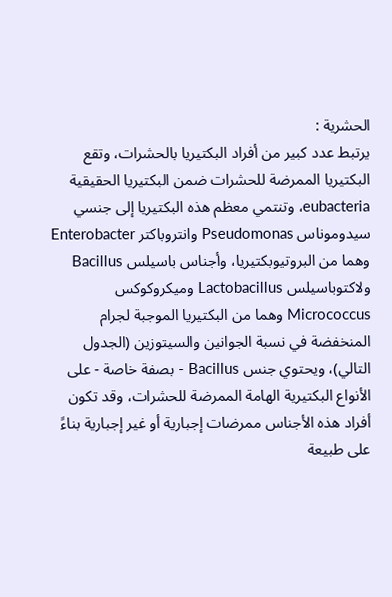الحشرية :
يرتبط عدد كبير من أفراد البكتيريا بالحشرات، وتقع البكتيريا الممرضة للحشرات ضمن البكتيريا الحقيقية eubacteria، وتنتمي معظم هذه البكتيريا إلى جنسي سيدوموناس Pseudomonas وانتروباکتر Enterobacter وهما من البروتيوبكتيريا، وأجناس باسيلس Bacillus ولاکتوباسیلس Lactobacillus وميكروكوكس Micrococcus وهما من البكتيريا الموجبة لجرام المنخفضة في نسبة الجوانين والسيتوزين (الجدول التالي)، ويحتوي جنس Bacillus - بصفة خاصة - على الأنواع البكتيرية الهامة الممرضة للحشرات، وقد تكون أفراد هذه الأجناس ممرضات إجبارية أو غير إجبارية بناءً على طبيعة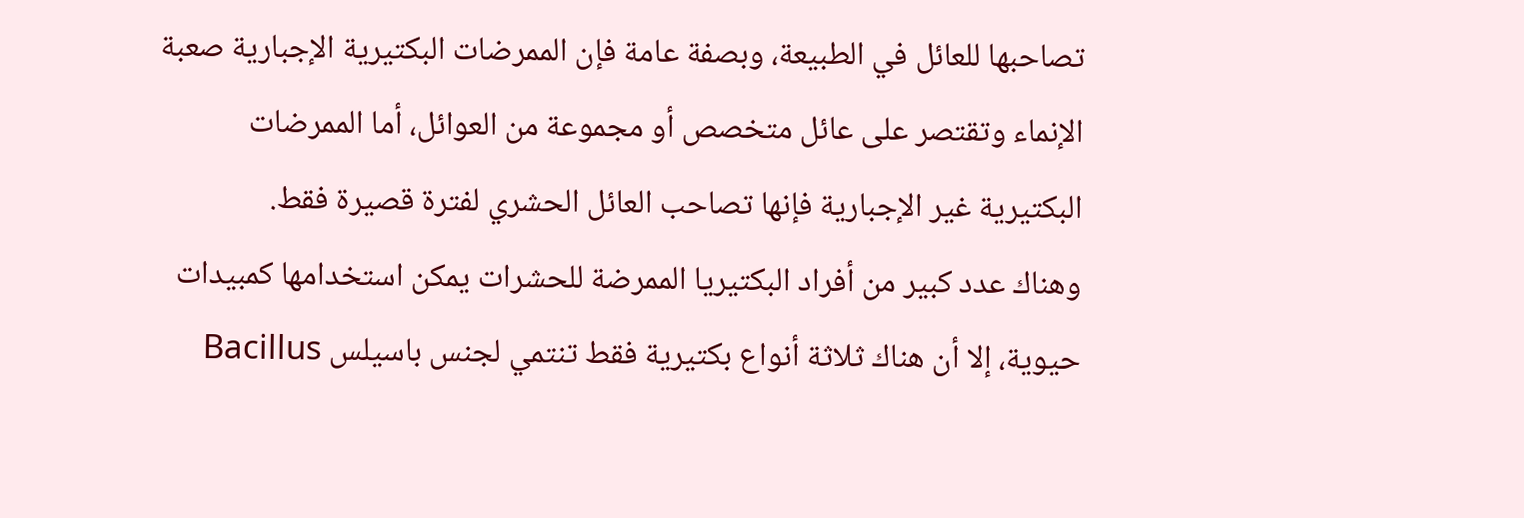تصاحبها للعائل في الطبيعة، وبصفة عامة فإن الممرضات البكتيرية الإجبارية صعبة الإنماء وتقتصر على عائل متخصص أو مجموعة من العوائل، أما الممرضات البكتيرية غير الإجبارية فإنها تصاحب العائل الحشري لفترة قصيرة فقط.
وهناك عدد كبير من أفراد البكتيريا الممرضة للحشرات يمكن استخدامها كمبيدات حيوية، إلا أن هناك ثلاثة أنواع بكتيرية فقط تنتمي لجنس باسيلس Bacillus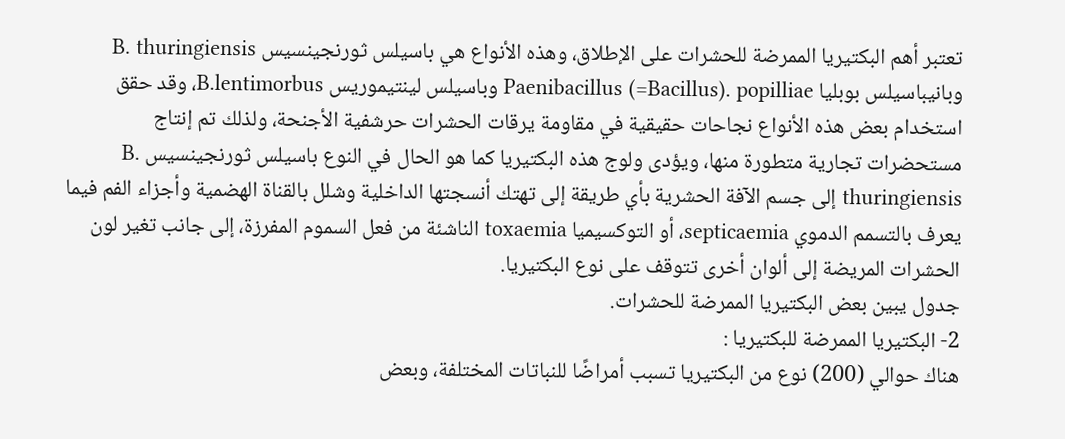تعتبر أهم البكتيريا الممرضة للحشرات على الإطلاق، وهذه الأنواع هي باسيلس ثورنجينسيس B. thuringiensis وبانيباسيلس بوبليا Paenibacillus (=Bacillus). popilliae وباسيلس لينتيموريس B.lentimorbus، وقد حقق استخدام بعض هذه الأنواع نجاحات حقيقية في مقاومة يرقات الحشرات حرشفية الأجنحة، ولذلك تم إنتاج مستحضرات تجارية متطورة منها، ويؤدى ولوج هذه البكتيريا كما هو الحال في النوع باسيلس ثورنجينسيس B. thuringiensis إلى جسم الآفة الحشرية بأي طريقة إلى تهتك أنسجتها الداخلية وشلل بالقناة الهضمية وأجزاء الفم فيما يعرف بالتسمم الدموي septicaemia، أو التوكسيميا toxaemia الناشئة من فعل السموم المفرزة، إلى جانب تغير لون الحشرات المريضة إلى ألوان أخرى تتوقف على نوع البكتيريا.
جدول يبين بعض البكتيريا الممرضة للحشرات.
2- البكتيريا الممرضة للبكتيريا :
هناك حوالي (200) نوع من البكتيريا تسبب أمراضًا للنباتات المختلفة، وبعض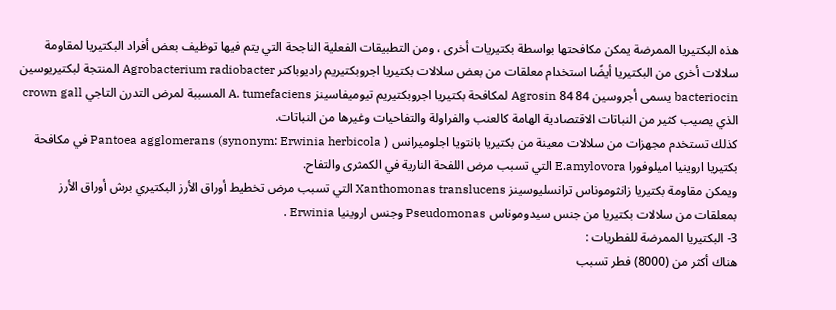هذه البكتيريا الممرضة يمكن مكافحتها بواسطة بكتيريات أخرى ، ومن التطبيقات الفعلية الناجحة التي يتم فيها توظيف بعض أفراد البكتيريا لمقاومة سلالات أخرى من البكتيريا أيضًا استخدام معلقات من بعض سلالات بكتيريا اجروبكتیریم رادیوباکتر Agrobacterium radiobacter المنتجة لبكتيريوسين bacteriocin يسمى أجروسين 84 84 Agrosin لمكافحة بكتيريا اجروبكتيريم تيوميفاسينز A. tumefaciens المسببة لمرض التدرن التاجي crown gall الذي يصيب كثير من النباتات الاقتصادية الهامة كالعنب والفراولة والتفاحيات وغيرها من النباتات.
كذلك تستخدم مجهزات من سلالات معينة من بكتيريا بانتويا اجلوميرانس ( Pantoea agglomerans (synonym: Erwinia herbicola في مكافحة بكتيريا اروينيا اميلوفورا E.amylovora التي تسبب مرض اللفحة النارية في الكمثرى والتفاح.
ويمكن مقاومة بكتيريا زانثوموناس ترانسلیوسینز Xanthomonas translucens التي تسبب مرض تخطيط أوراق الأرز البكتيري برش أوراق الأرز بمعلقات من سلالات بكتيريا من جنس سيدوموناس Pseudomonas وجنس اروینیا Erwinia .
3- البكتيريا الممرضة للفطريات :
هناك أكثر من (8000) فطر تسبب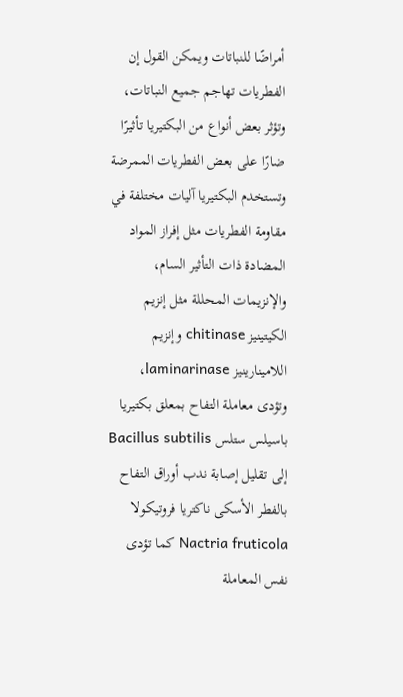أمراضًا للنباتات ويمكن القول إن الفطريات تهاجم جميع النباتات، وتؤثر بعض أنواع من البكتيريا تأثيرًا ضارًا على بعض الفطريات الممرضة وتستخدم البكتيريا آليات مختلفة في مقاومة الفطريات مثل إفراز المواد المضادة ذات التأثير السام، والإنزيمات المحللة مثل إنزيم الكيتينيز chitinase وإنزيم اللامينارينيز laminarinase، وتؤدى معاملة التفاح بمعلق بكتيريا باسيلس ستلس Bacillus subtilis إلى تقليل إصابة ندب أوراق التفاح بالفطر الأسكى ناكتريا فروتيكولا Nactria fruticola كما تؤدى نفس المعاملة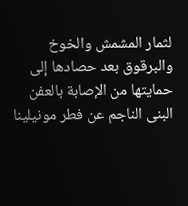لثمار المشمش والخوخ والبرقوق بعد حصادها إلى حمايتها من الإصابة بالعفن البنى الناجم عن فطر مونيلينا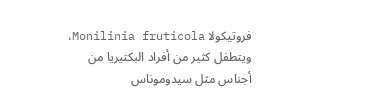فروتيكولا Monilinia fruticola، ويتطفل كثير من أفراد البكتيريا من أجناس مثل سيدوموناس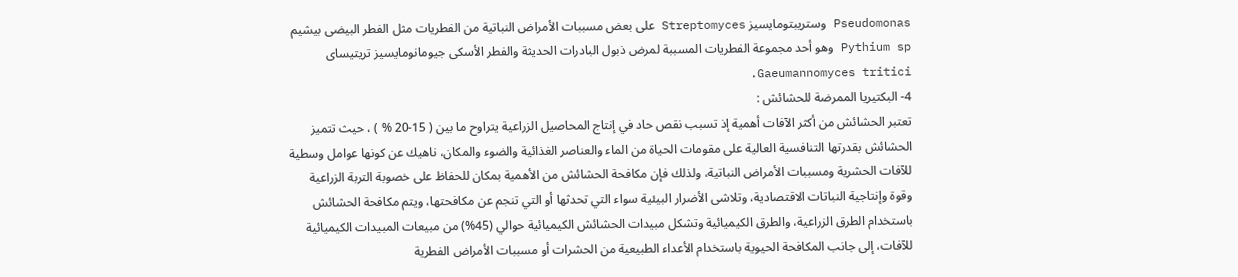Pseudomonas وستريبتومايسيز Streptomyces على بعض مسببات الأمراض النباتية من الفطريات مثل الفطر البيضى بیشیم Pythium sp وهو أحد مجموعة الفطريات المسببة لمرض ذبول البادرات الحديثة والفطر الأسكى جيومانومایسیز تریتیسای Gaeumannomyces tritici.
4- البكتيريا الممرضة للحشائش :
تعتبر الحشائش من أكثر الآفات أهمية إذ تسبب نقص حاد في إنتاج المحاصيل الزراعية يتراوح ما بين ( 15-20 % ) ، حيث تتميز الحشائش بقدرتها التنافسية العالية على مقومات الحياة من الماء والعناصر الغذائية والضوء والمكان، ناهيك عن كونها عوامل وسطية للآفات الحشرية ومسببات الأمراض النباتية، ولذلك فإن مكافحة الحشائش من الأهمية بمكان للحفاظ على خصوبة التربة الزراعية وقوة وإنتاجية النباتات الاقتصادية، وتلاشى الأضرار البيئية سواء التي تحدثها أو التي تنجم عن مكافحتها، ويتم مكافحة الحشائش باستخدام الطرق الزراعية، والطرق الكيميائية وتشكل مبيدات الحشائش الكيميائية حوالي (45%) من مبيعات المبيدات الكيميائية للآفات، إلى جانب المكافحة الحيوية باستخدام الأعداء الطبيعية من الحشرات أو مسببات الأمراض الفطرية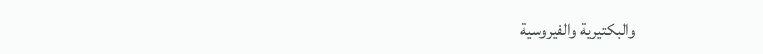والبكتيرية والفيروسية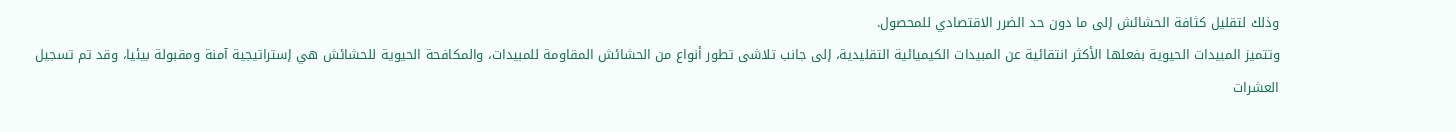وذلك لتقليل كثافة الحشائش إلى ما دون حد الضرر الاقتصادي للمحصول.
وتتميز المبيدات الحيوية بفعلها الأكثر انتقائية عن المبيدات الكيميائية التقليدية، إلى جانب تلاشى تطور أنواع من الحشائش المقاومة للمبيدات، والمكافحة الحيوية للحشائش هي إستراتيجية آمنة ومقبولة بيئيا، وقد تم تسجيل العشرات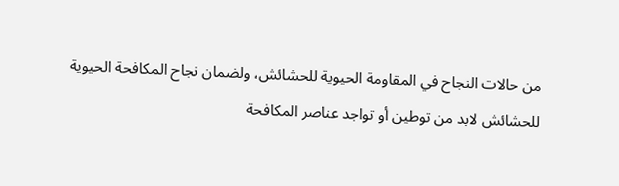من حالات النجاح في المقاومة الحيوية للحشائش، ولضمان نجاح المكافحة الحيوية للحشائش لابد من توطين أو تواجد عناصر المكافحة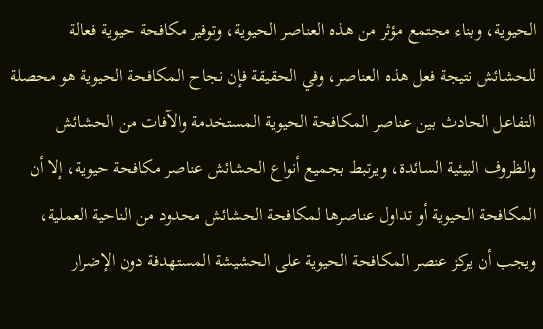الحيوية، وبناء مجتمع مؤثر من هذه العناصر الحيوية، وتوفير مكافحة حيوية فعالة للحشائش نتيجة فعل هذه العناصر، وفي الحقيقة فإن نجاح المكافحة الحيوية هو محصلة التفاعل الحادث بين عناصر المكافحة الحيوية المستخدمة والآفات من الحشائش والظروف البيئية السائدة، ويرتبط بجميع أنواع الحشائش عناصر مكافحة حيوية، إلا أن المكافحة الحيوية أو تداول عناصرها لمكافحة الحشائش محدود من الناحية العملية، ويجب أن يركز عنصر المكافحة الحيوية على الحشيشة المستهدفة دون الإضرار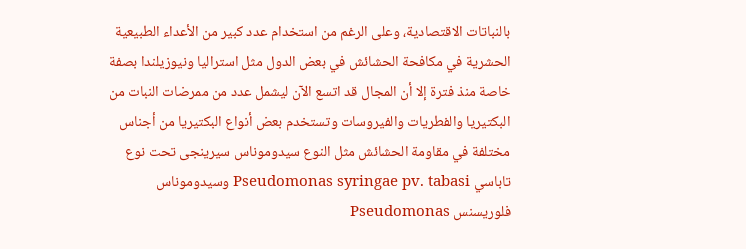بالنباتات الاقتصادية، وعلى الرغم من استخدام عدد كبير من الأعداء الطبيعية الحشرية في مكافحة الحشائش في بعض الدول مثل استراليا ونيوزيلندا بصفة خاصة منذ فترة إلا أن المجال قد اتسع الآن ليشمل عدد من ممرضات النبات من البكتيريا والفطريات والفيروسات وتستخدم بعض أنواع البكتيريا من أجناس مختلفة في مقاومة الحشائش مثل النوع سیدوموناس سیرینجی تحت نوع تاباسي Pseudomonas syringae pv. tabasi وسیدوموناس فلوریسنس Pseudomonas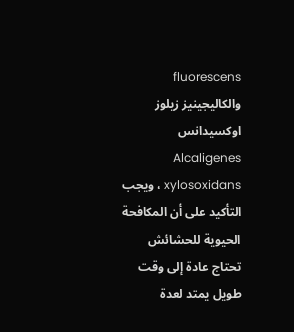fluorescens والكاليجينيز زيلوز اوكسيدانس Alcaligenes xylosoxidans ، ويجب التأكيد على أن المكافحة الحيوية للحشائش تحتاج عادة إلى وقت طويل يمتد لعدة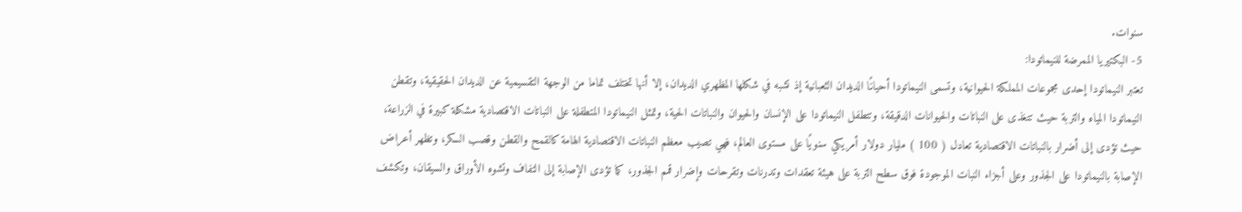سنوات.
5- البكتيريا الممرضة للنيماتودا:
تعتبر النيماتودا إحدى مجموعات المملكة الحيوانية، وتسمى النيماتودا أحيانًا الديدان الثعبانية إذ تشبه في شكلها المظهري الديدان، إلا أنها تختلف تماما من الوجهة التقسيمية عن الديدان الحقيقية، وتقطن النيماتودا المياه والتربة حيث تتغذى على النباتات والحيوانات الدقيقة، وتتطفل النيماتودا على الإنسان والحيوان والنباتات الحية، وتمثل النيماتودا المتطفلة على النباتات الاقتصادية مشكلة كبيرة في الزراعة، حيث تؤدى إلى أضرار بالنباتات الاقتصادية تعادل ( 100 ) مليار دولار أمريكي سنويًا على مستوى العالم، فهي تصيب معظم النباتات الاقتصادية الهامة كالقمح والقطن وقصب السكر، وتظهر أعراض الإصابة بالنيماتودا على الجذور وعلى أجزاء النبات الموجودة فوق سطح التربة على هيئة تعقدات وتدرنات وتقرحات وإضرار قمم الجذور، كما تؤدى الإصابة إلى التفاف وتشوه الأوراق والسيقان، وتكشف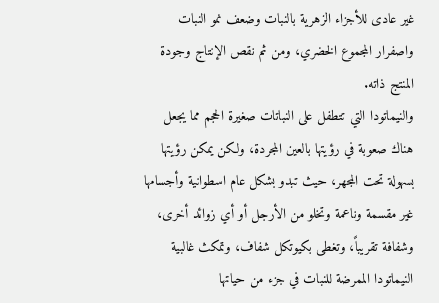غير عادى للأجزاء الزهرية بالنبات وضعف نمو النبات واصفرار المجموع الخضري، ومن ثم نقص الإنتاج وجودة المنتج ذاته.
والنيماتودا التي تتطفل على النباتات صغيرة الحجم مما يجعل هناك صعوبة في رؤيتها بالعين المجردة، ولكن يمكن رؤيتها بسهولة تحت المجهر، حيث تبدو بشكل عام اسطوانية وأجسامها غير مقسمة وناعمة وتخلو من الأرجل أو أي زوائد أخرى، وشفافة تقريباً، وتغطى بكيوتكل شفاف، وتمكث غالبية النيماتودا الممرضة للنبات في جزء من حياتها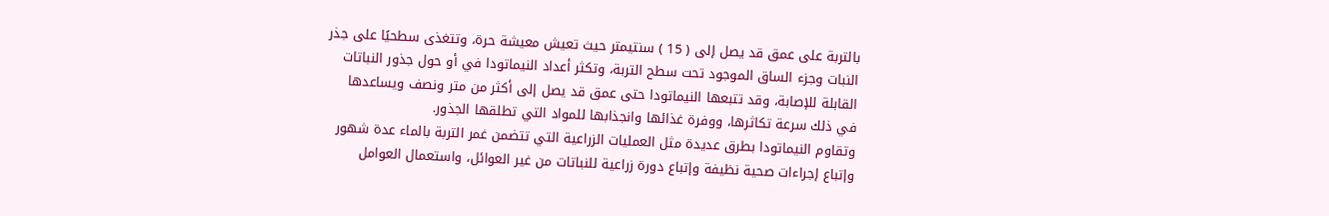بالتربة على عمق قد يصل إلى ( 15 ) سنتيمتر حيث تعيش معيشة حرة، وتتغذى سطحيًا على جذر النبات وجزء الساق الموجود تحت سطح التربة، وتكثر أعداد النيماتودا في أو حول جذور النباتات القابلة للإصابة، وقد تتبعها النيماتودا حتى عمق قد يصل إلى أكثر من متر ونصف ويساعدها في ذلك سرعة تكاثرها، ووفرة غذائها وانجذابها للمواد التي تطلقها الجذور.
وتقاوم النيماتودا بطرق عديدة مثل العمليات الزراعية التي تتضمن غمر التربة بالماء عدة شهور وإتباع إجراءات صحية نظيفة وإتباع دورة زراعية للنباتات من غير العوائل، واستعمال العوامل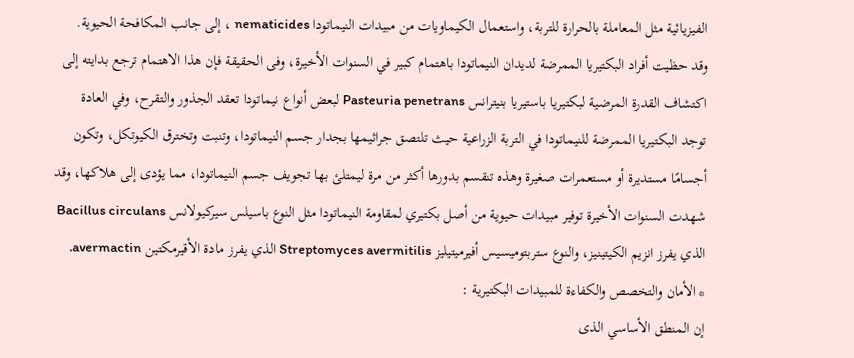الفيزيائية مثل المعاملة بالحرارة للتربة، واستعمال الكيماويات من مبيدات النيماتودا nematicides ، إلى جانب المكافحة الحيوية.
وقد حظيت أفراد البكتيريا الممرضة لديدان النيماتودا باهتمام كبير في السنوات الأخيرة، وفى الحقيقة فإن هذا الاهتمام ترجع بدايته إلى اكتشاف القدرة المرضية لبكتيريا باستيريا بنيترانس Pasteuria penetrans لبعض أنواع نيماتودا تعقد الجذور والتقرح، وفي العادة توجد البكتيريا الممرضة للنيماتودا في التربة الزراعية حيث تلتصق جراثيمها بجدار جسم النيماتودا، وتنبت وتخترق الكيوتكل، وتكون أجسامًا مستديرة أو مستعمرات صغيرة وهذه تنقسم بدورها أكثر من مرة ليمتلئ بها تجويف جسم النيماتودا، مما يؤدى إلى هلاكها، وقد شهدت السنوات الأخيرة توفير مبيدات حيوية من أصل بكتيري لمقاومة النيماتودا مثل النوع باسیلس سیرکیولانس Bacillus circulans الذي يفرز انزيم الكيتينيز، والنوع ستربتوميسيس أفيرميتيليز Streptomyces avermitilis الذي يفرز مادة الأقيرمكتين avermactin.
* الأمان والتخصص والكفاءة للمبيدات البكتيرية :
إن المنطق الأساسي الذى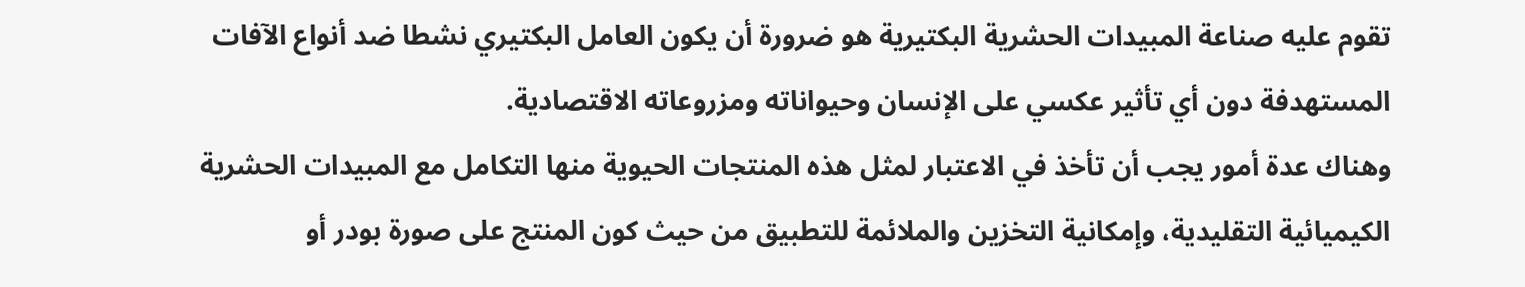تقوم عليه صناعة المبيدات الحشرية البكتيرية هو ضرورة أن يكون العامل البكتيري نشطا ضد أنواع الآفات المستهدفة دون أي تأثير عكسي على الإنسان وحيواناته ومزروعاته الاقتصادية.
وهناك عدة أمور يجب أن تأخذ في الاعتبار لمثل هذه المنتجات الحيوية منها التكامل مع المبيدات الحشرية الكيميائية التقليدية، وإمكانية التخزين والملائمة للتطبيق من حيث كون المنتج على صورة بودر أو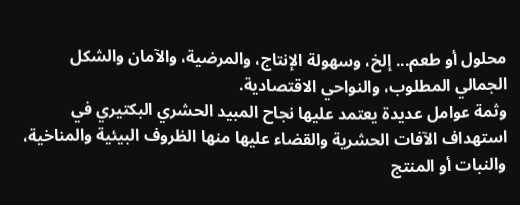محلول أو طعم... إلخ، وسهولة الإنتاج، والمرضية، والآمان والشكل الجمالي المطلوب، والنواحي الاقتصادية.
وثمة عوامل عديدة يعتمد عليها نجاح المبيد الحشري البكتيري في استهداف الآفات الحشرية والقضاء عليها منها الظروف البيئية والمناخية، والنبات أو المنتج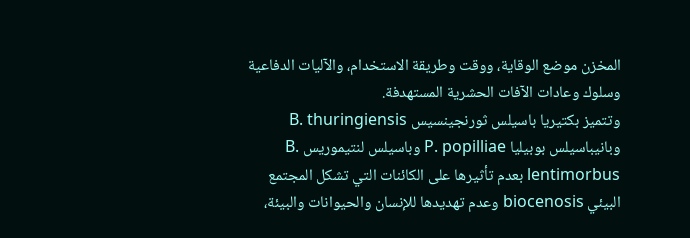المخزن موضع الوقاية، ووقت وطريقة الاستخدام، والآليات الدفاعية وسلوك وعادات الآفات الحشرية المستهدفة.
وتتميز بكتيريا باسیلس ثورنجينسيس B. thuringiensis وبانيباسيلس بوبیلیا P. popilliae وباسيلس لنتيموريس B. lentimorbus بعدم تأثيرها على الكائنات التي تشكل المجتمع البيئي biocenosis وعدم تهديدها للإنسان والحيوانات والبيئة،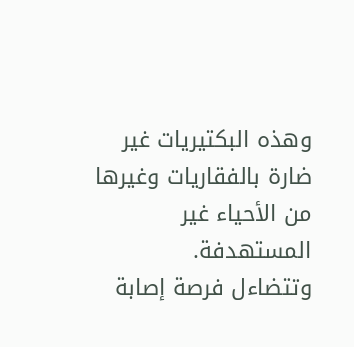وهذه البكتيريات غير ضارة بالفقاريات وغيرها من الأحياء غير المستهدفة.
وتتضاءل فرصة إصابة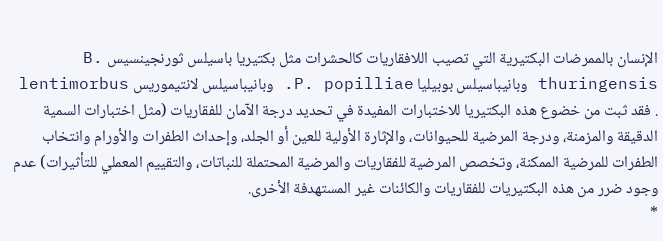الإنسان بالممرضات البكتيرية التي تصيب اللافقاريات كالحشرات مثل بكتيريا باسيلس ثورنجينسيس B. thuringensis وبانيباسيلس بوبيليا P. popilliae. وبانيباسيلس لانتيموريس lentimorbus . فقد ثبت من خضوع هذه البكتيريا للاختبارات المفيدة في تحديد درجة الآمان للفقاريات (مثل اختبارات السمية الدقيقة والمزمنة، ودرجة المرضية للحيوانات، والإثارة الأولية للعين أو الجلد، وإحداث الطفرات والأورام وانتخاب الطفرات للمرضية الممكنة، وتخصص المرضية للفقاريات والمرضية المحتملة للنباتات، والتقييم المعملي للتأثيرات) عدم وجود ضرر من هذه البكتيريات للفقاريات والكائنات غير المستهدفة الأخرى.
*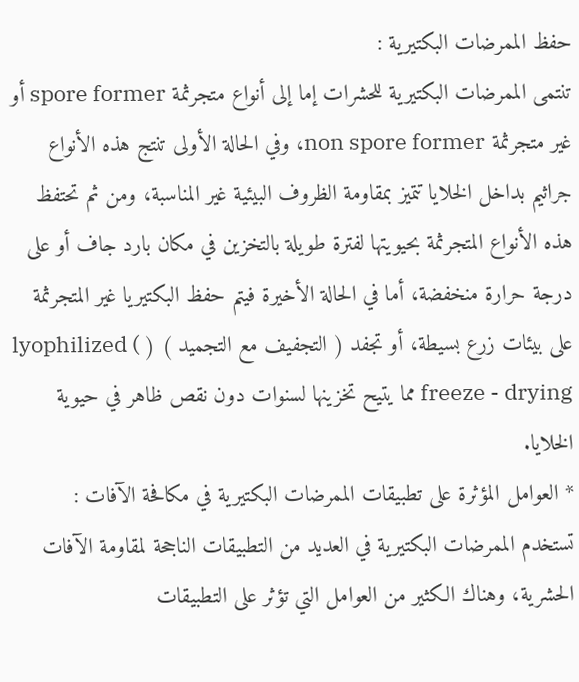حفظ الممرضات البكتيرية :
تنتمى الممرضات البكتيرية للحشرات إما إلى أنواع متجرثمة spore former أو غير متجرثمة non spore former، وفي الحالة الأولى تنتج هذه الأنواع جراثيم بداخل الخلايا تتميز بمقاومة الظروف البيئية غير المناسبة، ومن ثم تحتفظ هذه الأنواع المتجرثمة بحيويتها لفترة طويلة بالتخزين في مكان بارد جاف أو على درجة حرارة منخفضة، أما في الحالة الأخيرة فيتم حفظ البكتيريا غير المتجرثمة على بيئات زرع بسيطة، أو تجفد ( التجفيف مع التجميد ) ( lyophilized ( freeze - drying مما يتيح تخزينها لسنوات دون نقص ظاهر في حيوية الخلايا.
* العوامل المؤثرة على تطبيقات الممرضات البكتيرية في مكافحة الآفات :
تستخدم الممرضات البكتيرية في العديد من التطبيقات الناجحة لمقاومة الآفات الحشرية، وهناك الكثير من العوامل التي تؤثر على التطبيقات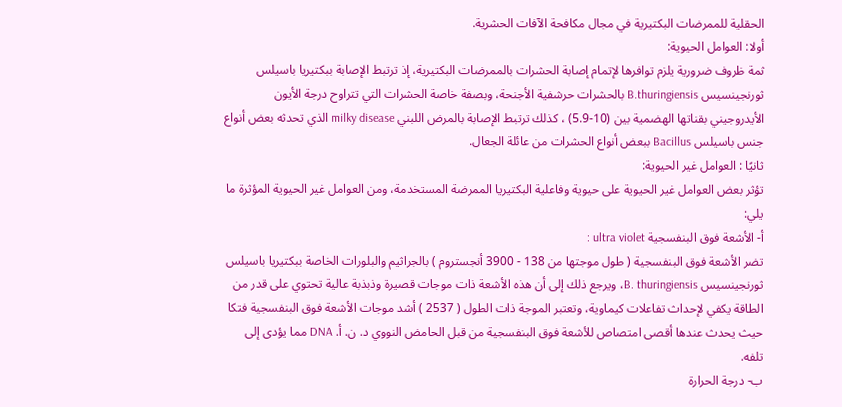الحقلية للممرضات البكتيرية في مجال مكافحة الآفات الحشرية.
أولا: العوامل الحيوية:
ثمة ظروف ضرورية يلزم توافرها لإتمام إصابة الحشرات بالممرضات البكتيرية، إذ ترتبط الإصابة ببكتيريا باسيلس ثورنجينسيس B.thuringiensis بالحشرات حرشفية الأجنحة، وبصفة خاصة الحشرات التي تتراوح درجة الأيون الأيدروجيني بقناتها الهضمية بين (10-5.9) ، كذلك ترتبط الإصابة بالمرض اللبني milky disease الذي تحدثه بعض أنواع جنس باسيلس Bacillus ببعض أنواع الحشرات من عائلة الجعال.
ثانيًا : العوامل غير الحيوية:
تؤثر بعض العوامل غير الحيوية على حيوية وفاعلية البكتيريا الممرضة المستخدمة، ومن العوامل غير الحيوية المؤثرة ما يلي:
أ- الأشعة فوق البنفسجية ultra violet :
تضر الأشعة فوق البنفسجية ( طول موجتها من 138 - 3900 أنجستروم ) بالجراثيم والبلورات الخاصة ببكتيريا باسيلس ثورنجینسیس B. thuringiensis، ويرجع ذلك إلى أن هذه الأشعة ذات موجات قصيرة وذبذبة عالية تحتوي على قدر من الطاقة يكفي لإحداث تفاعلات كيماوية، وتعتبر الموجة ذات الطول ( 2537 ) أشد موجات الأشعة فوق البنفسجية فتكا حيث يحدث عندها أقصى امتصاص للأشعة فوق البنفسجية من قبل الحامض النووي د. ن. أ. DNA مما يؤدى إلى تلفه.
ب- درجة الحرارة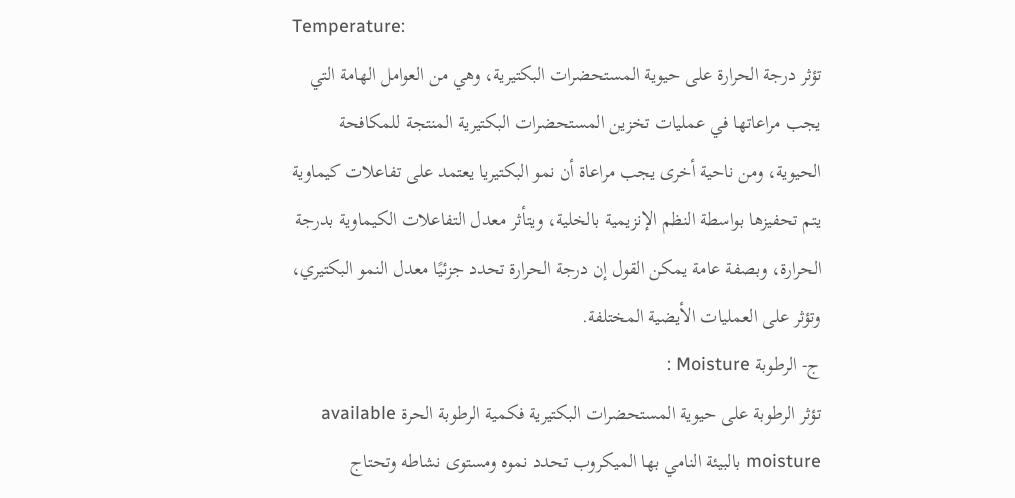Temperature:
تؤثر درجة الحرارة على حيوية المستحضرات البكتيرية، وهي من العوامل الهامة التي يجب مراعاتها في عمليات تخزين المستحضرات البكتيرية المنتجة للمكافحة الحيوية، ومن ناحية أخرى يجب مراعاة أن نمو البكتيريا يعتمد على تفاعلات كيماوية يتم تحفيزها بواسطة النظم الإنزيمية بالخلية، ويتأثر معدل التفاعلات الكيماوية بدرجة الحرارة، وبصفة عامة يمكن القول إن درجة الحرارة تحدد جزئيًا معدل النمو البكتيري، وتؤثر على العمليات الأيضية المختلفة.
ج- الرطوبة Moisture :
تؤثر الرطوبة على حيوية المستحضرات البكتيرية فكمية الرطوبة الحرة available moisture بالبيئة النامي بها الميكروب تحدد نموه ومستوى نشاطه وتحتاج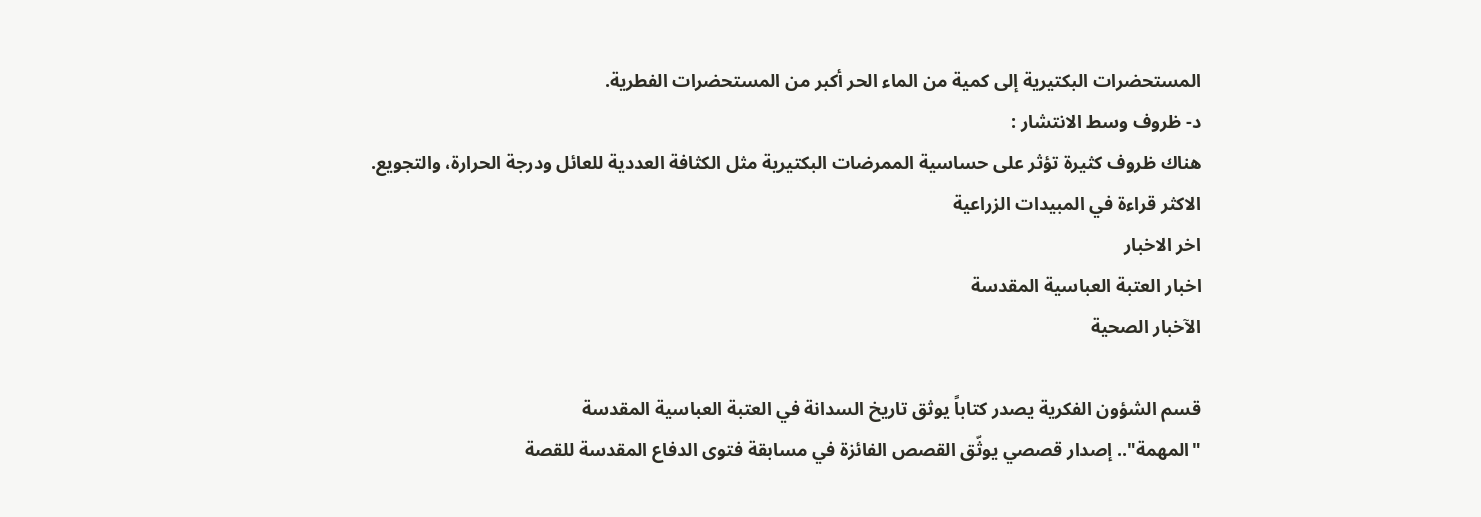المستحضرات البكتيرية إلى كمية من الماء الحر أكبر من المستحضرات الفطرية.
د- ظروف وسط الانتشار :
هناك ظروف كثيرة تؤثر على حساسية الممرضات البكتيرية مثل الكثافة العددية للعائل ودرجة الحرارة، والتجويع.
الاكثر قراءة في المبيدات الزراعية
اخر الاخبار
اخبار العتبة العباسية المقدسة
الآخبار الصحية

قسم الشؤون الفكرية يصدر كتاباً يوثق تاريخ السدانة في العتبة العباسية المقدسة
"المهمة".. إصدار قصصي يوثّق القصص الفائزة في مسابقة فتوى الدفاع المقدسة للقصة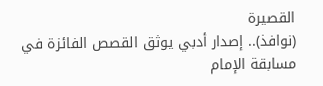القصيرة
(نوافذ).. إصدار أدبي يوثق القصص الفائزة في مسابقة الإمام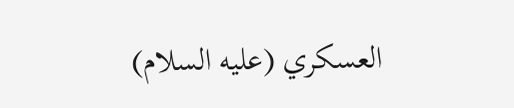العسكري (عليه السلام)